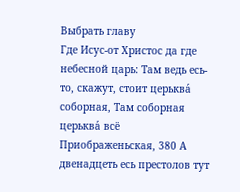Выбрать главу
Где Исус-от Христос да где небесной царь: Там ведь есь-то, скажут, стоит церьква́ соборная, Там соборная церьква́ всё Приображеньская, 380 А двенадцеть есь престолов тут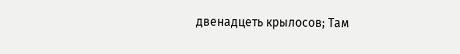двенадцеть крылосов; Там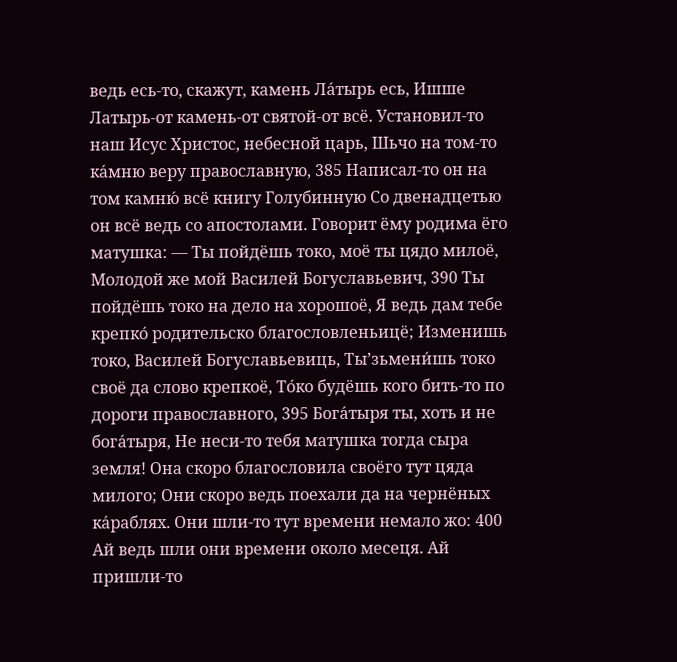ведь есь-то, скажут, камень Ла́тырь есь, Ишше Латырь-от камень-от святой-от всё. Установил-то наш Исус Христос, небесной царь, Шьчо на том-то ка́мню веру православную, 385 Написал-то он на том камню́ всё книгу Голубинную Со двенадцетью он всё ведь со апостолами. Говорит ёму родима ёго матушка: — Ты пойдёшь токо, моё ты цядо милоё, Молодой же мой Василей Богуславьевич, 390 Ты пойдёшь токо на дело на хорошоё, Я ведь дам тебе крепко́ родительско благословленьицё; Изменишь токо, Василей Богуславьевиць, Ты’зьмени́шь токо своё да слово крепкоё, То́ко будёшь кого бить-то по дороги православного, 395 Бога́тыря ты, хоть и не бога́тыря, Не неси-то тебя матушка тогда сыра земля! Она скоро благословила своёго тут цяда милого; Они скоро ведь поехали да на чернёных ка́раблях. Они шли-то тут времени немало жо: 400 Ай ведь шли они времени около месеця. Ай пришли-то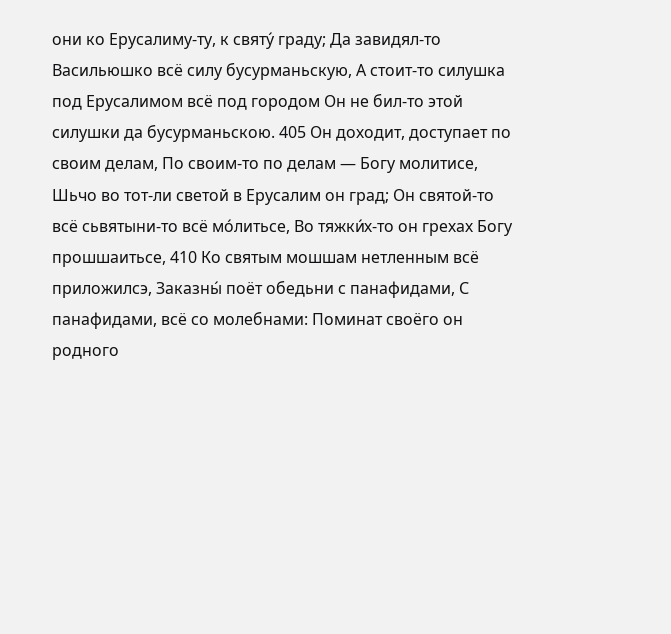они ко Ерусалиму-ту, к святу́ граду; Да завидял-то Васильюшко всё силу бусурманьскую, А стоит-то силушка под Ерусалимом всё под городом Он не бил-то этой силушки да бусурманьскою. 405 Он доходит, доступает по своим делам, По своим-то по делам — Богу молитисе, Шьчо во тот-ли светой в Ерусалим он град; Он святой-то всё сьвятыни-то всё мо́литьсе, Во тяжки́х-то он грехах Богу прошшаитьсе, 410 Ко святым мошшам нетленным всё приложилсэ, Заказны́ поёт обедьни с панафидами, С панафидами, всё со молебнами: Поминат своёго он родного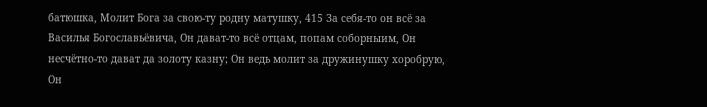батюшка, Молит Бога за свою-ту родну матушку, 415 За себя-то он всё за Василья Богославьёвича, Он дават-то всё отцам, попам соборныим, Он несчётно-то дават да золоту казну; Он ведь молит за дружинушку хоробрую, Он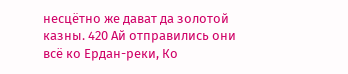несцётно же дават да золотой казны. 420 Ай отправились они всё ко Ердан-реки, Ко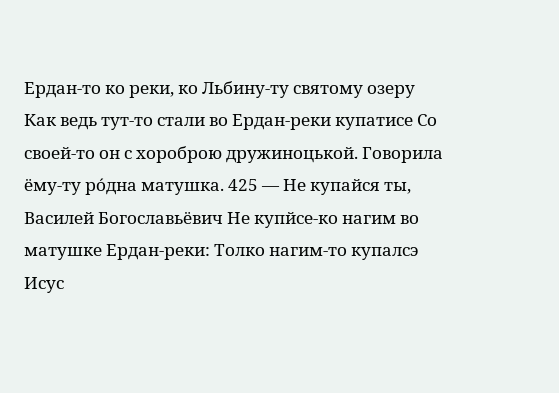Ердан-то ко реки, ко Льбину-ту святому озеру Как ведь тут-то стали во Ердан-реки купатисе Со своей-то он с хороброю дружиноцькой. Говорила ёму-ту ро́дна матушка. 425 — Не купайся ты, Василей Богославьёвич Не купйсе-ко нагим во матушке Ердан-реки: Толко нагим-то купалсэ Исус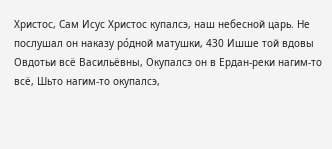Христос, Сам Исус Христос купалсэ, наш небесной царь. Не послушал он наказу ро́дной матушки, 430 Ишше той вдовы Овдотьи всё Васильёвны, Окупалсэ он в Ердан-реки нагим-то всё, Шьто нагим-то окупалсэ,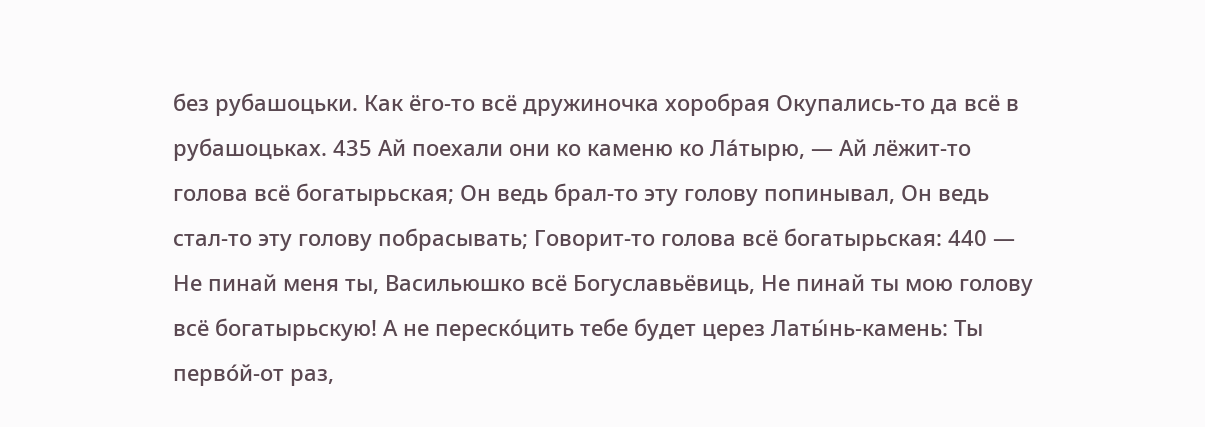без рубашоцьки. Как ёго-то всё дружиночка хоробрая Окупались-то да всё в рубашоцьках. 435 Ай поехали они ко каменю ко Ла́тырю, — Ай лёжит-то голова всё богатырьская; Он ведь брал-то эту голову попинывал, Он ведь стал-то эту голову побрасывать; Говорит-то голова всё богатырьская: 440 — Не пинай меня ты, Васильюшко всё Богуславьёвиць, Не пинай ты мою голову всё богатырьскую! А не переско́цить тебе будет церез Латы́нь-камень: Ты перво́й-от раз,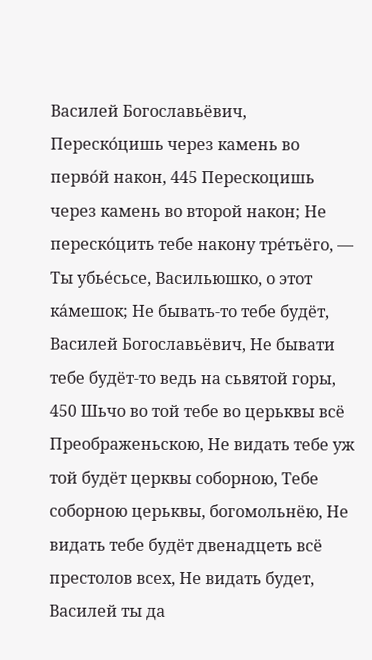Василей Богославьёвич, Переско́цишь через камень во перво́й након, 445 Перескоцишь через камень во второй након; Не переско́цить тебе накону тре́тьёго, — Ты убье́сьсе, Васильюшко, о этот ка́мешок; Не бывать-то тебе будёт, Василей Богославьёвич, Не бывати тебе будёт-то ведь на сьвятой горы, 450 Шьчо во той тебе во церьквы всё Преображеньскою, Не видать тебе уж той будёт церквы соборною, Тебе соборною церьквы, богомольнёю, Не видать тебе будёт двенадцеть всё престолов всех, Не видать будет, Василей ты да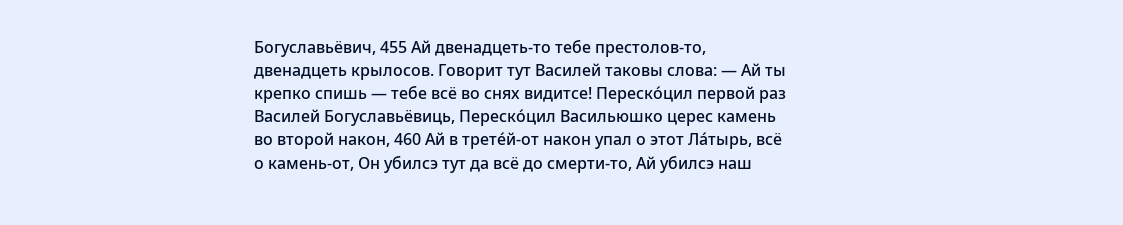Богуславьёвич, 455 Ай двенадцеть-то тебе престолов-то, двенадцеть крылосов. Говорит тут Василей таковы слова: — Ай ты крепко спишь — тебе всё во снях видитсе! Переско́цил первой раз Василей Богуславьёвиць, Переско́цил Васильюшко церес камень во второй након, 460 Ай в трете́й-от након упал о этот Ла́тырь, всё о камень-от, Он убилсэ тут да всё до смерти-то, Ай убилсэ наш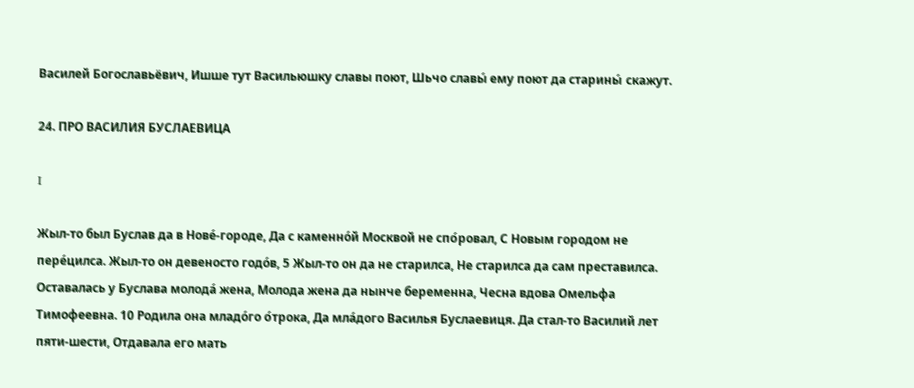Василей Богославьёвич, Ишше тут Васильюшку славы поют, Шьчо славы́ ему поют да старины́ скажут.

24. ПРО ВАСИЛИЯ БУСЛАЕВИЦА

I

Жыл-то был Буслав да в Нове́-городе, Да с каменно́й Москвой не спо́ровал, С Новым городом не пере́цилса. Жыл-то он девеносто годо́в, 5 Жыл-то он да не старилса, Не старилса да сам преставилса. Оставалась у Буслава молода́ жена, Молода жена да нынче беременна, Чесна вдова Омельфа Тимофеевна. 10 Родила она младо́го о́трока, Да мла́дого Василья Буслаевиця. Да стал-то Василий лет пяти-шести, Отдавала его мать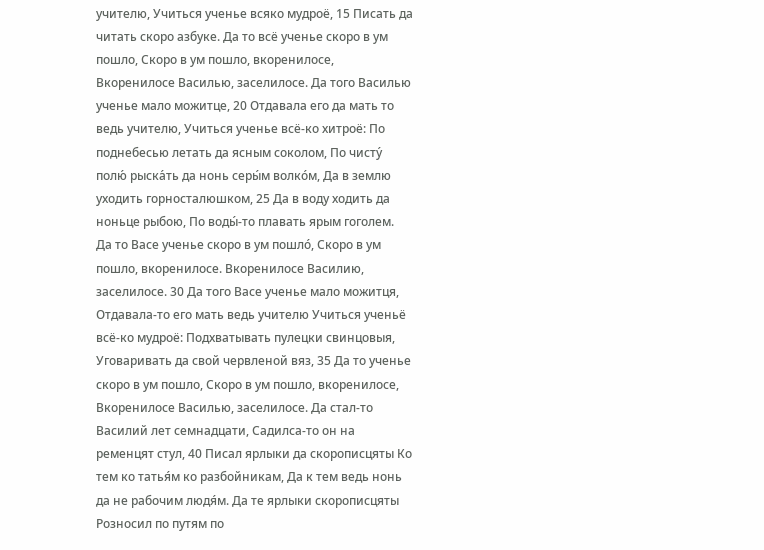учителю, Учиться ученье всяко мудроё, 15 Писать да читать скоро азбуке. Да то всё ученье скоро в ум пошло, Скоро в ум пошло, вкоренилосе, Вкоренилосе Василью, заселилосе. Да того Василью ученье мало можитце, 20 Отдавала его да мать то ведь учителю, Учиться ученье всё-ко хитроё: По поднебесью летать да ясным соколом, По чисту́ полю́ рыска́ть да нонь серы́м волко́м, Да в землю уходить горносталюшком, 25 Да в воду ходить да ноньце рыбою, По воды́-то плавать ярым гоголем. Да то Васе ученье скоро в ум пошло́, Скоро в ум пошло, вкоренилосе. Вкоренилосе Василию, заселилосе. 30 Да того Васе ученье мало можитця, Отдавала-то его мать ведь учителю Учиться ученьё всё-ко мудроё: Подхватывать пулецки свинцовыя, Уговаривать да свой червленой вяз, 35 Да то ученье скоро в ум пошло, Скоро в ум пошло, вкоренилосе, Вкоренилосе Василью, заселилосе. Да стал-то Василий лет семнадцати, Садилса-то он на ременцят стул, 40 Писал ярлыки да скорописцяты Ко тем ко татья́м ко разбойникам, Да к тем ведь нонь да не рабочим людя́м. Да те ярлыки скорописцяты Розносил по путям по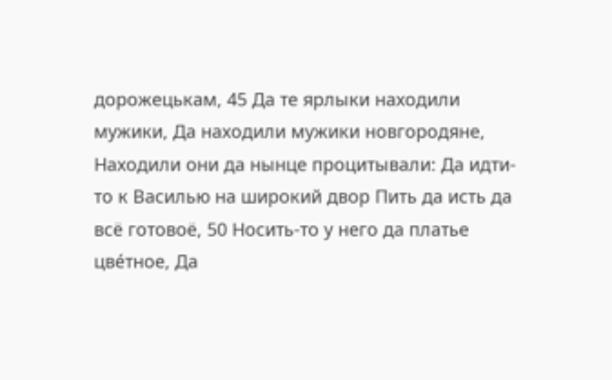дорожецькам, 45 Да те ярлыки находили мужики, Да находили мужики новгородяне, Находили они да нынце процитывали: Да идти-то к Василью на широкий двор Пить да исть да всё готовоё, 50 Носить-то у него да платье цве́тное, Да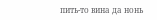пить-то вина да нонь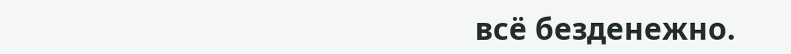всё безденежно.